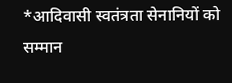*आदिवासी स्वतंत्रता सेनानियों को सम्मान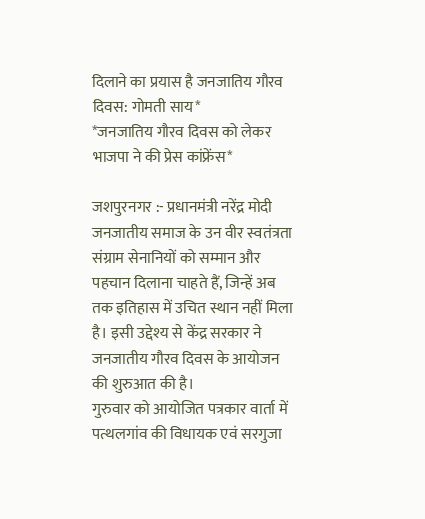दिलाने का प्रयास है जनजातिय गौरव दिवस: गोमती साय*
*जनजातिय गौरव दिवस को लेकर भाजपा ने की प्रेस कांफ्रेंस*

जशपुरनगर :- प्रधानमंत्री नरेंद्र मोदी जनजातीय समाज के उन वीर स्वतंत्रता संग्राम सेनानियों को सम्मान और पहचान दिलाना चाहते हैं, जिन्हें अब तक इतिहास में उचित स्थान नहीं मिला है। इसी उद्देश्य से केंद्र सरकार ने जनजातीय गौरव दिवस के आयोजन की शुरुआत की है।
गुरुवार को आयोजित पत्रकार वार्ता में पत्थलगांव की विधायक एवं सरगुजा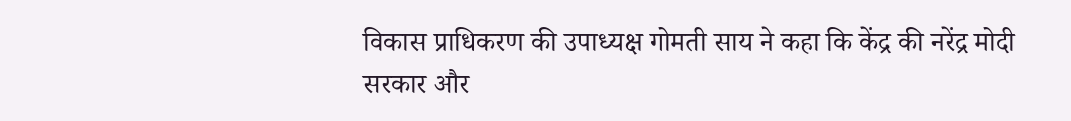विकास प्राधिकरण की उपाध्यक्ष गोमती साय ने कहा कि केंद्र की नरेंद्र मोदी सरकार और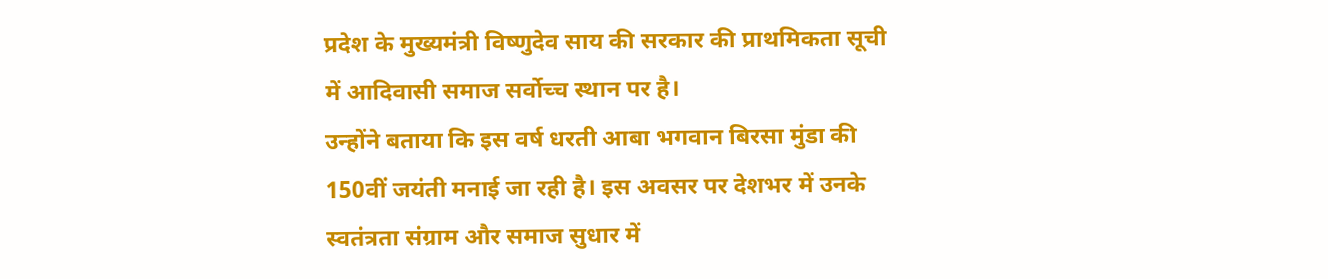प्रदेश के मुख्यमंत्री विष्णुदेव साय की सरकार की प्राथमिकता सूची में आदिवासी समाज सर्वोच्च स्थान पर है।
उन्होंने बताया कि इस वर्ष धरती आबा भगवान बिरसा मुंडा की 150वीं जयंती मनाई जा रही है। इस अवसर पर देशभर में उनके स्वतंत्रता संग्राम और समाज सुधार में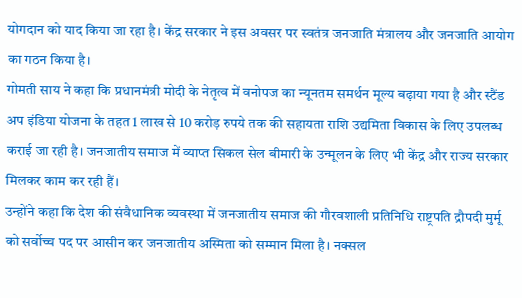योगदान को याद किया जा रहा है। केंद्र सरकार ने इस अवसर पर स्वतंत्र जनजाति मंत्रालय और जनजाति आयोग का गठन किया है।
गोमती साय ने कहा कि प्रधानमंत्री मोदी के नेतृत्व में वनोपज का न्यूनतम समर्थन मूल्य बढ़ाया गया है और स्टैंड अप इंडिया योजना के तहत 1 लाख से 10 करोड़ रुपये तक की सहायता राशि उद्यमिता विकास के लिए उपलब्ध कराई जा रही है। जनजातीय समाज में व्याप्त सिकल सेल बीमारी के उन्मूलन के लिए भी केंद्र और राज्य सरकार मिलकर काम कर रही हैं।
उन्होंने कहा कि देश की संवैधानिक व्यवस्था में जनजातीय समाज की गौरवशाली प्रतिनिधि राष्ट्रपति द्रौपदी मुर्मू को सर्वोच्च पद पर आसीन कर जनजातीय अस्मिता को सम्मान मिला है। नक्सल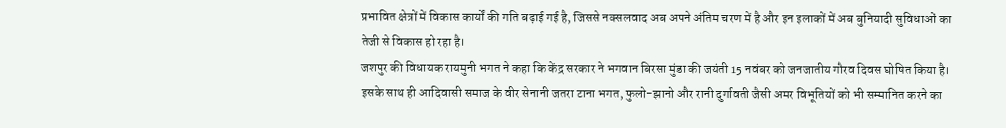प्रभावित क्षेत्रों में विकास कार्यों की गति बढ़ाई गई है, जिससे नक्सलवाद अब अपने अंतिम चरण में है और इन इलाकों में अब बुनियादी सुविधाओं का तेजी से विकास हो रहा है।
जशपुर की विधायक रायमुनी भगत ने कहा कि केंद्र सरकार ने भगवान बिरसा मुंडा की जयंती 15 नवंबर को जनजातीय गौरव दिवस घोषित किया है। इसके साथ ही आदिवासी समाज के वीर सेनानी जतरा टाना भगत, फुलो-झानो और रानी दुर्गावती जैसी अमर विभूतियों को भी सम्मानित करने का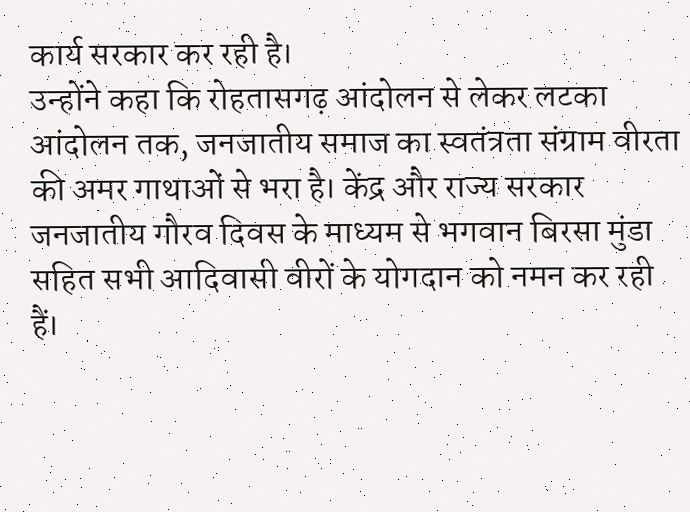कार्य सरकार कर रही है।
उन्होंने कहा कि रोहतासगढ़ आंदोलन से लेकर लटका आंदोलन तक, जनजातीय समाज का स्वतंत्रता संग्राम वीरता की अमर गाथाओं से भरा है। केंद्र और राज्य सरकार जनजातीय गौरव दिवस के माध्यम से भगवान बिरसा मुंडा सहित सभी आदिवासी वीरों के योगदान को नमन कर रही हैं।